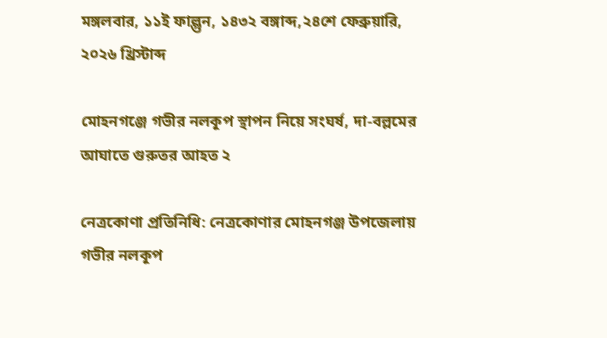মঙ্গলবার, ১১ই ফাল্গুন, ১৪৩২ বঙ্গাব্দ,২৪শে ফেব্রুয়ারি, ২০২৬ খ্রিস্টাব্দ

মোহনগঞ্জে গভীর নলকূপ স্থাপন নিয়ে সংঘর্ষ, দা-বল্লমের আঘাতে গুরুতর আহত ২

নেত্রকোণা প্রতিনিধি: নেত্রকোণার মোহনগঞ্জ উপজেলায় গভীর নলকূপ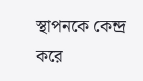স্থাপনকে কেন্দ্র করে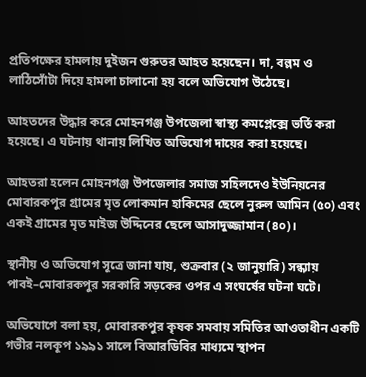প্রতিপক্ষের হামলায় দুইজন গুরুতর আহত হয়েছেন। দা, বল্লম ও লাঠিসোঁটা দিয়ে হামলা চালানো হয় বলে অভিযোগ উঠেছে।

আহতদের উদ্ধার করে মোহনগঞ্জ উপজেলা স্বাস্থ্য কমপ্লেক্সে ভর্তি করা হয়েছে। এ ঘটনায় থানায় লিখিত অভিযোগ দায়ের করা হয়েছে।

আহতরা হলেন মোহনগঞ্জ উপজেলার সমাজ সহিলদেও ইউনিয়নের মোবারকপুর গ্রামের মৃত লোকমান হাকিমের ছেলে নুরুল আমিন (৫০) এবং একই গ্রামের মৃত মাইজ উদ্দিনের ছেলে আসাদুজ্জামান (৪০)।

স্থানীয় ও অভিযোগ সূত্রে জানা যায়, শুক্রবার (২ জানুয়ারি) সন্ধ্যায় পাবই–মোবারকপুর সরকারি সড়কের ওপর এ সংঘর্ষের ঘটনা ঘটে।

অভিযোগে বলা হয়, মোবারকপুর কৃষক সমবায় সমিতির আওতাধীন একটি গভীর নলকূপ ১৯৯১ সালে বিআরডিবির মাধ্যমে স্থাপন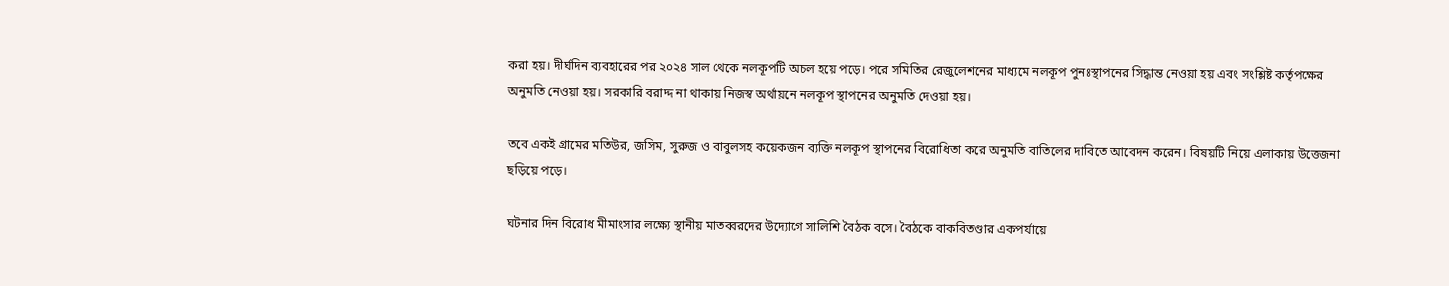করা হয়। দীর্ঘদিন ব্যবহারের পর ২০২৪ সাল থেকে নলকূপটি অচল হয়ে পড়ে। পরে সমিতির রেজুলেশনের মাধ্যমে নলকূপ পুনঃস্থাপনের সিদ্ধান্ত নেওয়া হয় এবং সংশ্লিষ্ট কর্তৃপক্ষের অনুমতি নেওয়া হয়। সরকারি বরাদ্দ না থাকায় নিজস্ব অর্থায়নে নলকূপ স্থাপনের অনুমতি দেওয়া হয়।

তবে একই গ্রামের মতিউর, জসিম, সুরুজ ও বাবুলসহ কয়েকজন ব্যক্তি নলকূপ স্থাপনের বিরোধিতা করে অনুমতি বাতিলের দাবিতে আবেদন করেন। বিষয়টি নিয়ে এলাকায় উত্তেজনা ছড়িয়ে পড়ে।

ঘটনার দিন বিরোধ মীমাংসার লক্ষ্যে স্থানীয় মাতব্বরদের উদ্যোগে সালিশি বৈঠক বসে। বৈঠকে বাকবিতণ্ডার একপর্যায়ে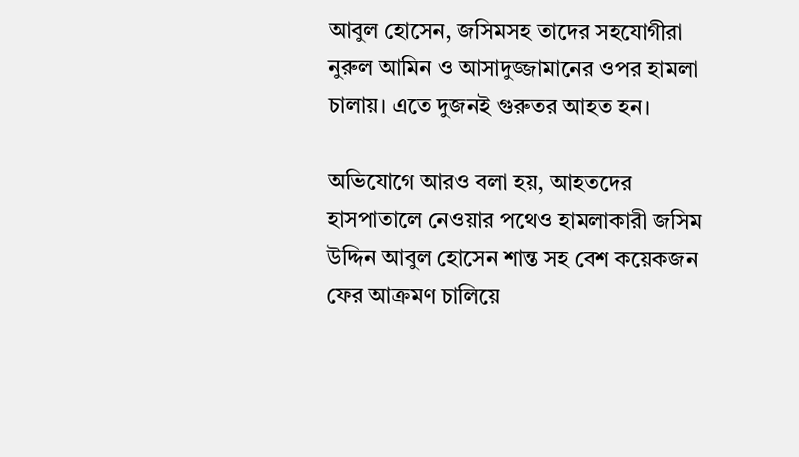আবুল হোসেন, জসিমসহ তাদের সহযোগীরা নুরুল আমিন ও আসাদুজ্জামানের ওপর হামলা চালায়। এতে দুজনই গুরুতর আহত হন।

অভিযোগে আরও বলা হয়, আহতদের হাসপাতালে নেওয়ার পথেও হামলাকারী জসিম উদ্দিন আবুল হোসেন শান্ত সহ বেশ কয়েকজন ফের আক্রমণ চালিয়ে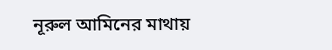নূরুল আমিনের মাথায়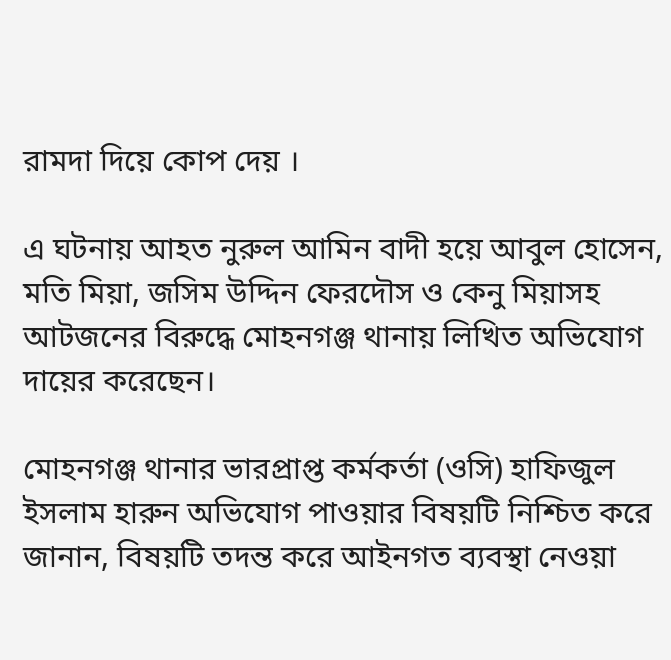রামদা দিয়ে কোপ দেয় ।

এ ঘটনায় আহত নুরুল আমিন বাদী হয়ে আবুল হোসেন, মতি মিয়া, জসিম উদ্দিন ফেরদৌস ও কেনু মিয়াসহ আটজনের বিরুদ্ধে মোহনগঞ্জ থানায় লিখিত অভিযোগ দায়ের করেছেন।

মোহনগঞ্জ থানার ভারপ্রাপ্ত কর্মকর্তা (ওসি) হাফিজুল ইসলাম হারুন অভিযোগ পাওয়ার বিষয়টি নিশ্চিত করে জানান, বিষয়টি তদন্ত করে আইনগত ব্যবস্থা নেওয়া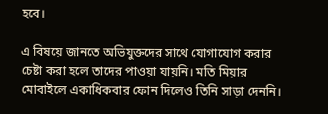হবে।

এ বিষয়ে জানতে অভিযুক্তদের সাথে যোগাযোগ করার চেষ্টা করা হলে তাদের পাওয়া যায়নি। মতি মিয়ার মোবাইলে একাধিকবার ফোন দিলেও তিনি সাড়া দেননি।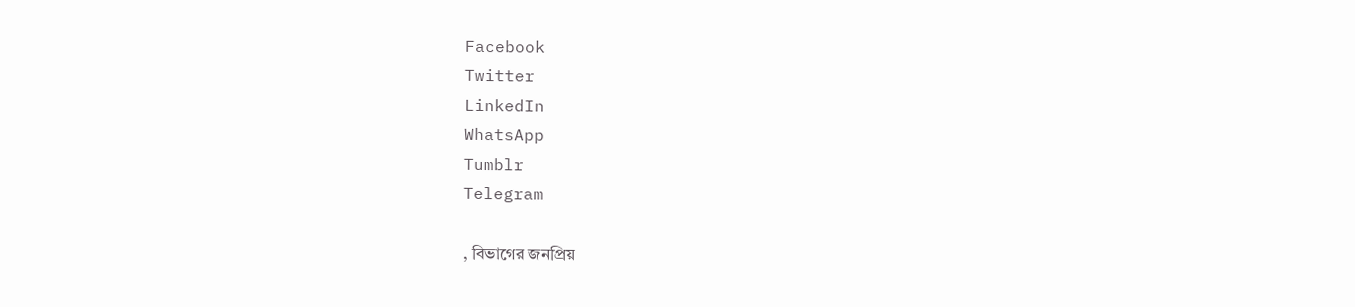Facebook
Twitter
LinkedIn
WhatsApp
Tumblr
Telegram

, বিভাগের জনপ্রিয়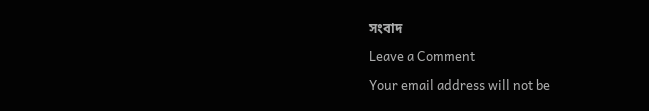সংবাদ

Leave a Comment

Your email address will not be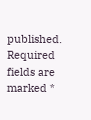published. Required fields are marked *